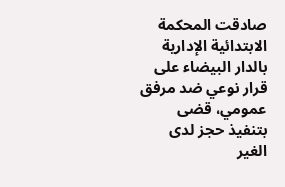صادقت المحكمة الابتدائية الإدارية بالدار البيضاء على قرار نوعي ضد مرفق عمومي، قضى بتنفيذ حجز لدى الغير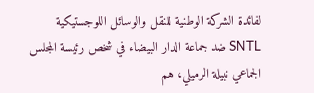لفائدة الشركة الوطنية للنقل والوسائل اللوجستيكية SNTL ضد جماعة الدار البيضاء في شخص رئيسة المجلس الجماعي نبيلة الرميلي، هم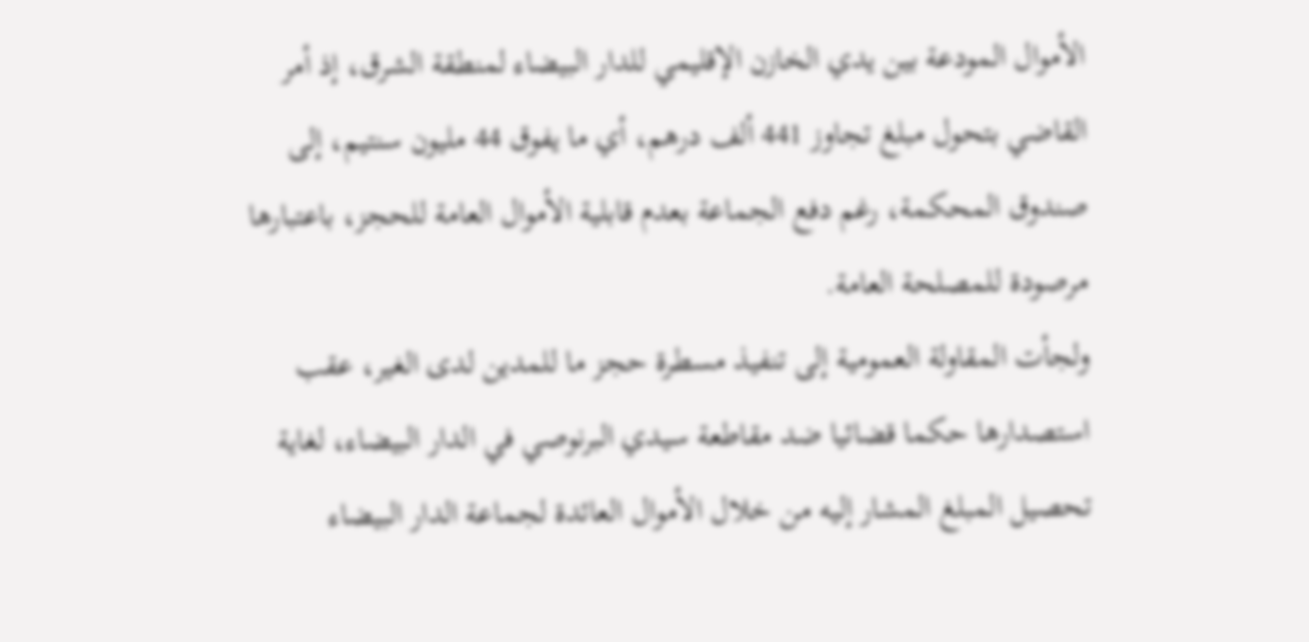الأموال المودعة بين يدي الخازن الإقليمي للدار البيضاء لمنطقة الشرق، إذ أمر القاضي بتحول مبلغ تجاوز 441 ألف درهم، أي ما يفوق 44 مليون سنتيم، إلى صندوق المحكمة، رغم دفع الجماعة بعدم قابلية الأموال العامة للحجز، باعتبارها مرصودة للمصلحة العامة.
ولجأت المقاولة العمومية إلى تنفيذ مسطرة حجز ما للمدين لدى الغير، عقب استصدارها حكما قضائيا ضد مقاطعة سيدي البرنوصي في الدار البيضاء، لغاية تحصيل المبلغ المشار إليه من خلال الأموال العائدة لجماعة الدار البيضاء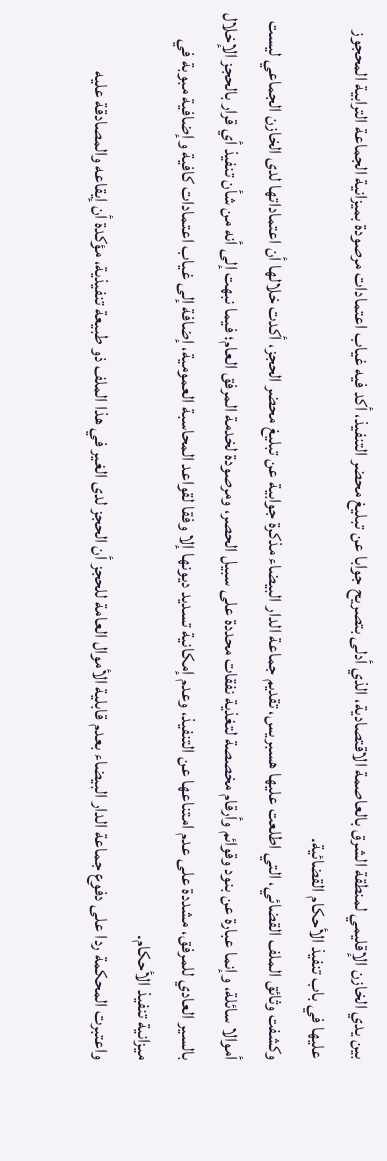بين يدي الخازن الإقليمي لمنطقة الشرق بالعاصمة الاقتصادية، الذي أدلى بتصريح جوابا عن تبليغ محضر التنفيذ، أكد فيه غياب اعتمادات مرصودة بميزانية الجماعة الترابية المحجوز عليها في باب تنفيذ الأحكام القضائية.
وكشفت وثائق الملف القضائي، التي اطلعت عليها هسبريس، تقديم جماعة الدار البيضاء مذكرة جوابية عن تبليغ محضر الحجز، أكدت خلالها أن اعتماداتها لدى الخازن الجماعي ليست أموالا سائلة، وإنما عبارة عن بنود وقوائم وأرقام مخصصة لتغذية نفقات محددة على سبيل الحصر، ومرصودة لخدمة المرفق العام؛ فيما نبهت إلى أنه من شأن تنفيذ أي قرار بالحجز الإخلال بالسير العادي للمرفق، مشددة على عدم امتناعها عن التنفيذ، وعدم إمكانية تسديد ديونها إلا وفقا لقواعد المحاسبة العمومية، إضافة إلى غياب اعتمادات كافية وإضافية مبوبة في ميزانية تنفيذ الأحكام.
واعتبرت المحكمة ردا على دفوع جماعة الدار البيضاء بعدم قابلية الأموال العامة للحجز أن الحجز لدى الغير في هذا الملف ذو طبيعة تنفيذية، مؤكدة أن إيقاعه والمصادقة عليه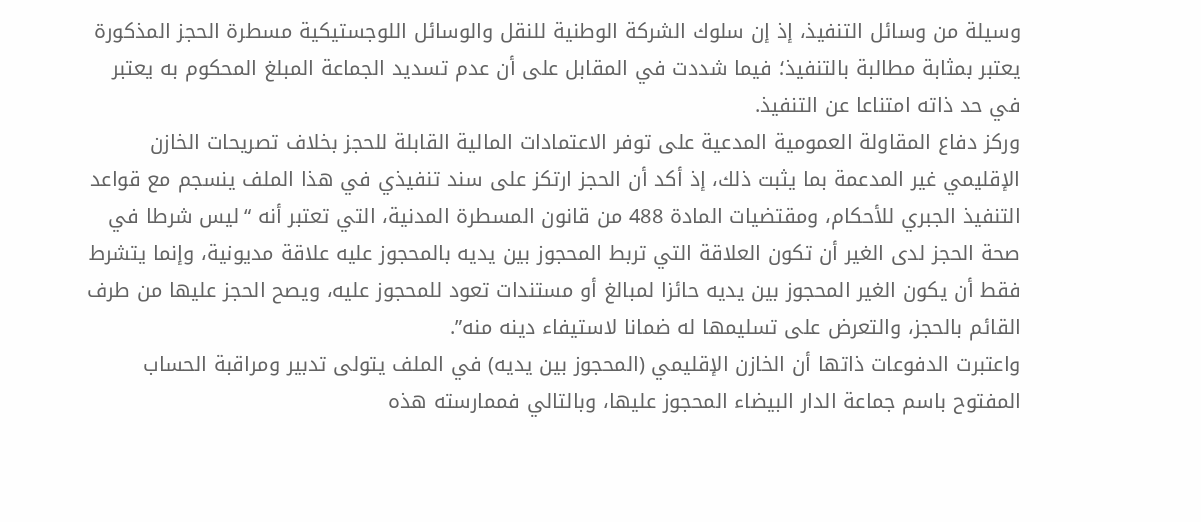وسيلة من وسائل التنفيذ، إذ إن سلوك الشركة الوطنية للنقل والوسائل اللوجستيكية مسطرة الحجز المذكورة يعتبر بمثابة مطالبة بالتنفيذ؛ فيما شددت في المقابل على أن عدم تسديد الجماعة المبلغ المحكوم به يعتبر في حد ذاته امتناعا عن التنفيذ.
وركز دفاع المقاولة العمومية المدعية على توفر الاعتمادات المالية القابلة للحجز بخلاف تصريحات الخازن الإقليمي غير المدعمة بما يثبت ذلك، إذ أكد أن الحجز ارتكز على سند تنفيذي في هذا الملف ينسجم مع قواعد التنفيذ الجبري للأحكام، ومقتضيات المادة 488 من قانون المسطرة المدنية، التي تعتبر أنه “ليس شرطا في صحة الحجز لدى الغير أن تكون العلاقة التي تربط المحجوز بين يديه بالمحجوز عليه علاقة مديونية، وإنما يتشرط فقط أن يكون الغير المحجوز بين يديه حائزا لمبالغ أو مستندات تعود للمحجوز عليه، ويصح الحجز عليها من طرف القائم بالحجز، والتعرض على تسليمها له ضمانا لاستيفاء دينه منه”.
واعتبرت الدفوعات ذاتها أن الخازن الإقليمي (المحجوز بين يديه) في الملف يتولى تدبير ومراقبة الحساب المفتوح باسم جماعة الدار البيضاء المحجوز عليها، وبالتالي فممارسته هذه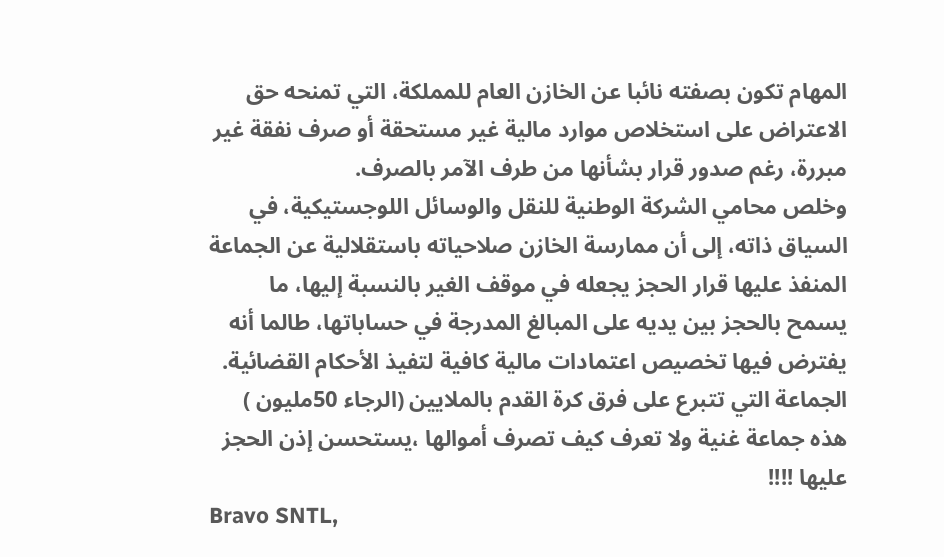المهام تكون بصفته نائبا عن الخازن العام للمملكة، التي تمنحه حق الاعتراض على استخلاص موارد مالية غير مستحقة أو صرف نفقة غير مبررة، رغم صدور قرار بشأنها من طرف الآمر بالصرف.
وخلص محامي الشركة الوطنية للنقل والوسائل اللوجستيكية، في السياق ذاته، إلى أن ممارسة الخازن صلاحياته باستقلالية عن الجماعة المنفذ عليها قرار الحجز يجعله في موقف الغير بالنسبة إليها، ما يسمح بالحجز بين يديه على المبالغ المدرجة في حساباتها، طالما أنه يفترض فيها تخصيص اعتمادات مالية كافية لتفيذ الأحكام القضائية.
الجماعة التي تتبرع على فرق كرة القدم بالملايين (الرجاء 50مليون ) هذه جماعة غنية ولا تعرف كيف تصرف أموالها ،يستحسن إذن الحجز عليها !!!!
Bravo SNTL,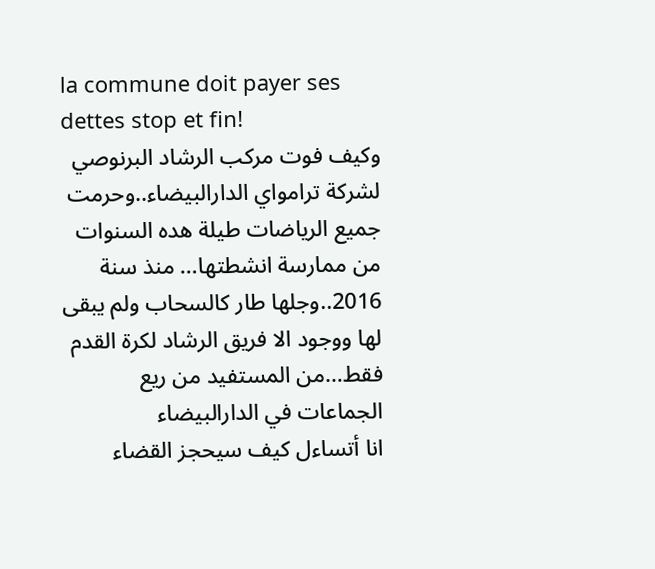la commune doit payer ses dettes stop et fin!
وكيف فوت مركب الرشاد البرنوصي لشركة ترامواي الدارالبيضاء..وحرمت جميع الرياضات طيلة هده السنوات من ممارسة انشطتها… منذ سنة 2016..وجلها طار كالسحاب ولم يبقى لها ووجود الا فريق الرشاد لكرة القدم فقط…من المستفيد من ريع الجماعات في الدارالبيضاء
انا أتساءل كيف سيحجز القضاء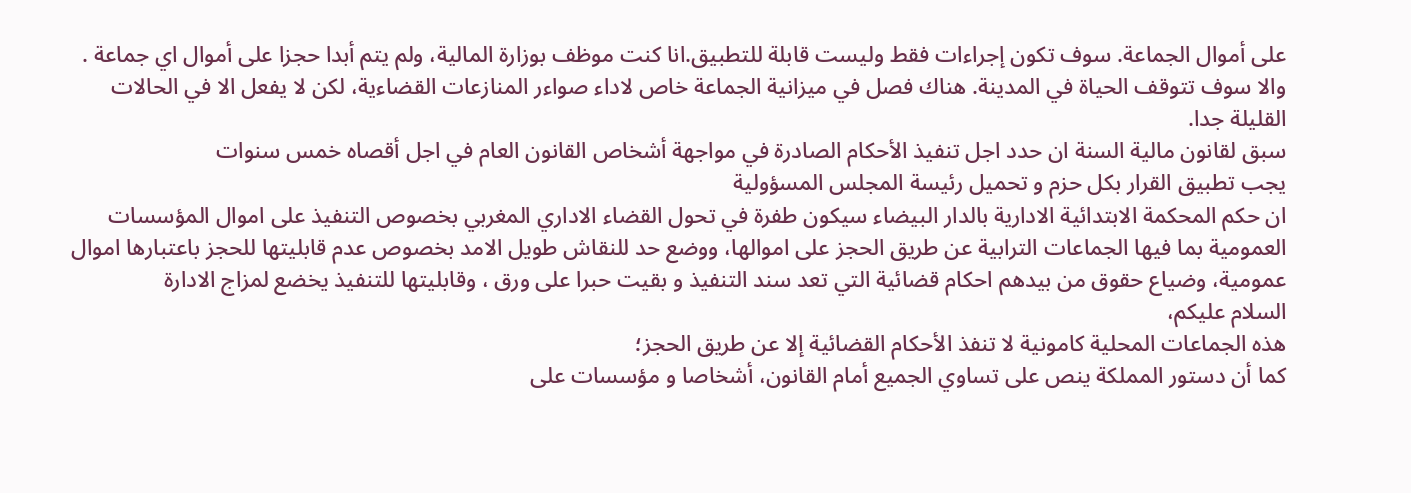على أموال الجماعة. سوف تكون إجراءات فقط وليست قابلة للتطبيق.انا كنت موظف بوزارة المالية، ولم يتم أبدا حجزا على أموال اي جماعة . والا سوف تتوقف الحياة في المدينة. هناك فصل في ميزانية الجماعة خاص لاداء صواءر المنازعات القضاءية، لكن لا يفعل الا في الحالات القليلة جدا.
سبق لقانون مالية السنة ان حدد اجل تنفيذ الأحكام الصادرة في مواجهة أشخاص القانون العام في اجل أقصاه خمس سنوات
يجب تطبيق القرار بكل حزم و تحميل رئيسة المجلس المسؤولية
ان حكم المحكمة الابتدائية الادارية بالدار البيضاء سيكون طفرة في تحول القضاء الاداري المغربي بخصوص التنفيذ على اموال المؤسسات العمومية بما فيها الجماعات الترابية عن طريق الحجز على اموالها، ووضع حد للنقاش طويل الامد بخصوص عدم قابليتها للحجز باعتبارها اموال عمومية، وضياع حقوق من بيدهم احكام قضائية التي تعد سند التنفيذ و بقيت حبرا على ورق ، وقابليتها للتنفيذ يخضع لمزاج الادارة
السلام عليكم،
هذه الجماعات المحلية كامونية لا تنفذ الأحكام القضائية إلا عن طريق الحجز؛
كما أن دستور المملكة ينص على تساوي الجميع أمام القانون، أشخاصا و مؤسسات على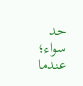حد سواء؛
عندما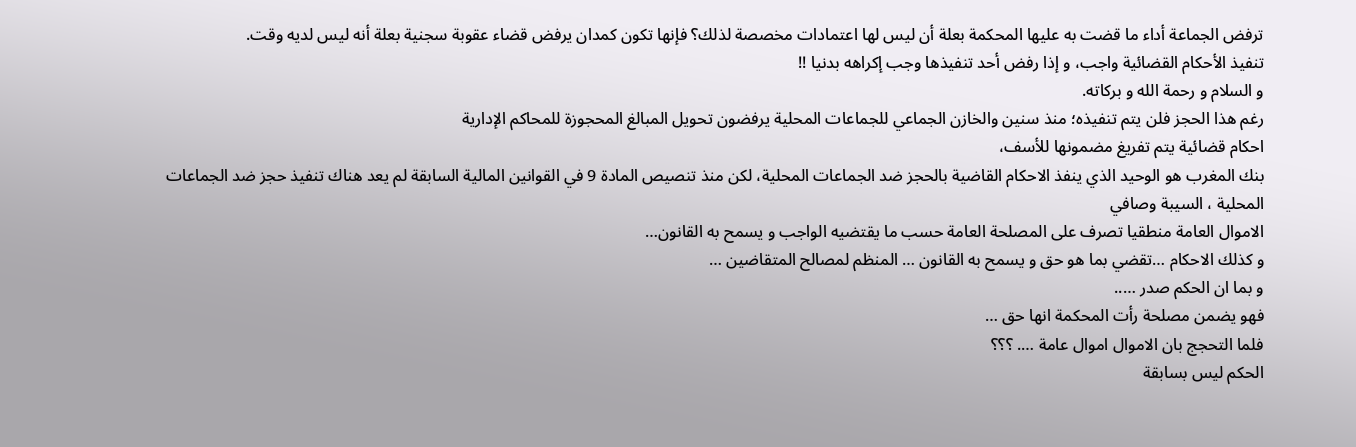ترفض الجماعة أداء ما قضت به عليها المحكمة بعلة أن ليس لها اعتمادات مخصصة لذلك؟ فإنها تكون كمدان يرفض قضاء عقوبة سجنية بعلة أنه ليس لديه وقت.
تنفيذ الأحكام القضائية واجب، و إذا رفض أحد تنفيذها وجب إكراهه بدنيا !!
و السلام و رحمة الله و بركاته.
رغم هذا الحجز فلن يتم تنفيذه؛ منذ سنين والخازن الجماعي للجماعات المحلية يرفضون تحويل المبالغ المحجوزة للمحاكم الإدارية
احكام قضائية يتم تفريغ مضمونها للأسف،
بنك المغرب هو الوحيد الذي ينفذ الاحكام القاضية بالحجز ضد الجماعات المحلية، لكن منذ تنصيص المادة 9 في القوانين المالية السابقة لم يعد هناك تنفيذ حجز ضد الجماعات المحلية ، السيبة وصافي
الاموال العامة منطقيا تصرف على المصلحة العامة حسب ما يقتضيه الواجب و يسمح به القانون…
و كذلك الاحكام …تقضي بما هو حق و يسمح به القانون … المنظم لمصالح المتقاضين …
و بما ان الحكم صدر …..
فهو يضمن مصلحة رأت المحكمة انها حق …
فلما التحجج بان الاموال اموال عامة …. ؟؟؟
الحكم ليس بسابقة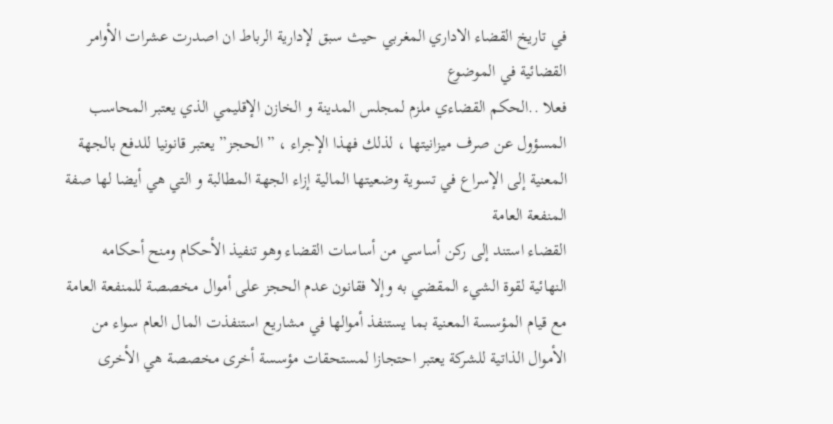في تاريخ القضاء الاداري المغربي حيث سبق لإدارية الرباط ان اصدرت عشرات الأوامر القضائية في الموضوع
فعلا ..الحكم القضاءي ملزم لمجلس المدينة و الخازن الإقليمي الذي يعتبر المحاسب المسؤول عن صرف ميزانيتها ، لذلك فهذا الإجراء ، ” الحجز” يعتبر قانونيا للدفع بالجهة المعنية إلى الإسراع في تسوية وضعيتها المالية إزاء الجهة المطالبة و التي هي أيضا لها صفة المنفعة العامة
القضاء استند إلى ركن أساسي من أساسات القضاء وهو تنفيذ الأحكام ومنح أحكامه النهائية لقوة الشيء المقضي به وإلا فقانون عدم الحجز على أموال مخصصة للمنفعة العامة مع قيام المؤسسة المعنية بما يستنفذ أموالها في مشاريع استنفذت المال العام سواء من الأموال الذاتية للشركة يعتبر احتجازا لمستحقات مؤسسة أخرى مخصصة هي الأخرى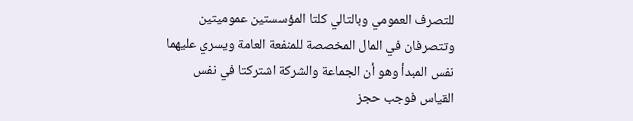للتصرف العمومي وبالتالي كلتا المؤسستين عموميتين وتتصرفان في المال المخصصة للمنفعة العامة ويسري عليهما نفس المبدأ وهو أن الجماعة والشركة اشتركتا في نفس القياس فوجب حجز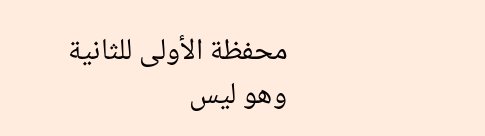محفظة الأولى للثانية وهو ليس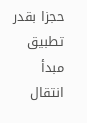حجزا بقدر تطبيق مبدأ انتقال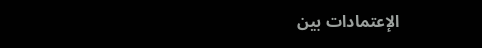الإعتمادات بين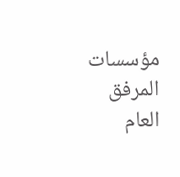مؤسسات المرفق العام